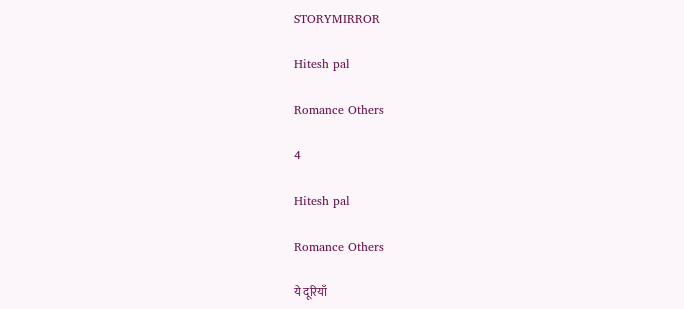STORYMIRROR

Hitesh pal

Romance Others

4

Hitesh pal

Romance Others

ये दूरियाँ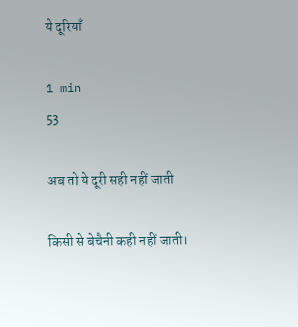ये दूरियाँ

1 min
53

अब तो ये दूरी सही नहीं जाती

किसी से बेचैनी कही नहीं जाती।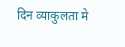दिन व्याकुलता मे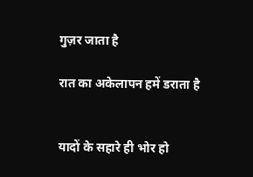गुज़र जाता है

रात का अकेलापन हमें डराता है


यादों के सहारे ही भोर हो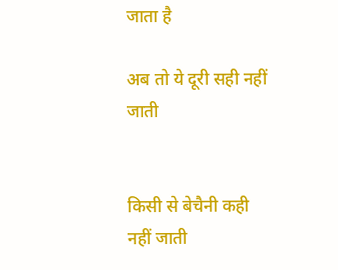जाता है

अब तो ये दूरी सही नहीं जाती


किसी से बेचैनी कही नहीं जाती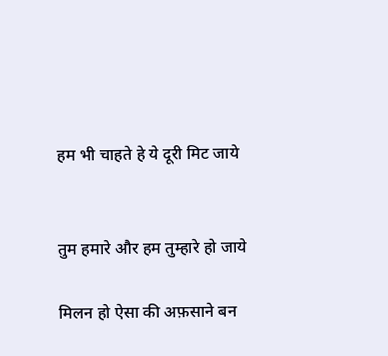हम भी चाहते हे ये दूरी मिट जाये


तुम हमारे और हम तुम्हारे हो जाये

मिलन हो ऐसा की अफ़साने बन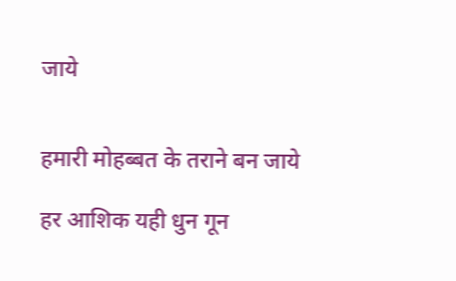जाये


हमारी मोहब्बत के तराने बन जाये

हर आशिक यही धुन गून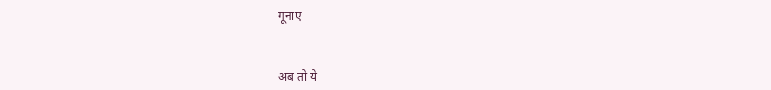गूनाए


अब तो ये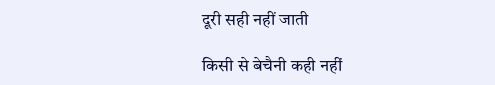दूरी सही नहीं जाती

किसी से बेचैनी कही नहीं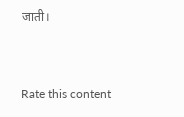जाती।


Rate this content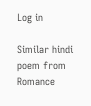Log in

Similar hindi poem from Romance